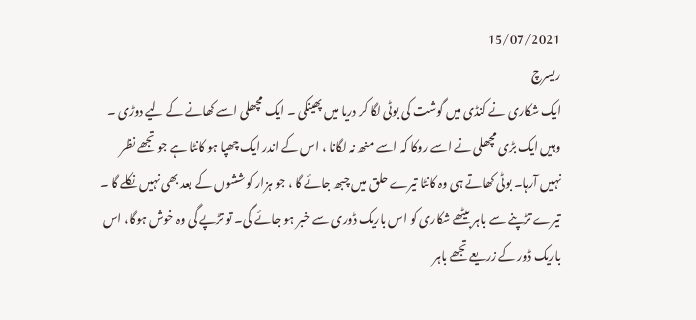15/07/2021
ریسرچ
ایک شکاری نے کنڈی میں گوشت کی بوٹی لگا کر دریا میں پھینکی ۔ ایک مچھلی اسے کھانے کے لیے دوڑی ۔ وہیں ایک بڑی مچھلی نے اسے روکا کہ اسے منھ نہ لگانا ، اس کے اندر ایک چھپا ہو کانٹا ہے جو تجھے نظر نہیں آرہا۔ بوٹی کھاتے ہی وہ کانٹا تیرے حلق میں چبھ جائے گا ، جو ہزار کوششوں کے بعد بھی نہیں نکلے گا ۔ تیرے تڑپنے سے باہر بیٹھے شکاری کو اس باریک ڈوری سے خبر ہو جائے گی۔ تو تڑپے گی وہ خوش ہوگا، اس باریک ڈور کے زریعے تجھے باہر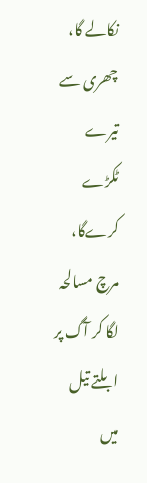نکالے گا، چھری سے تیرے ٹکڑے کرےگا، مرچ مسالحہ لگا کر آگ پر ابلتے تیل میں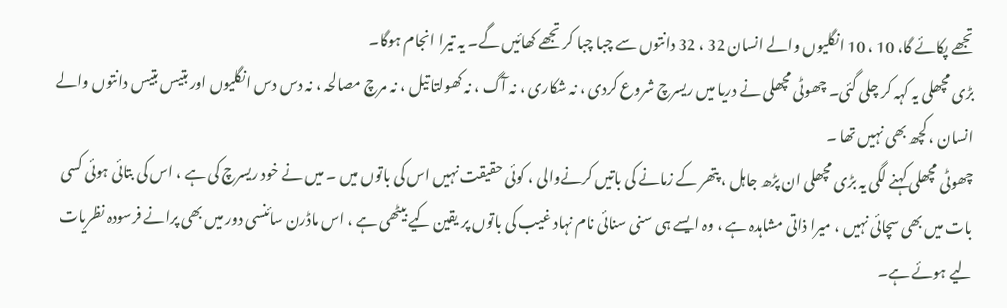تجھے پکائے گا، 10 ، 10 انگلیوں والے انسان 32 ، 32 دانتوں سے چبا چبا کر تجھے کھائیں گے۔ یہ تیرا انجام ہوگا۔
بڑی مچھلی یہ کہہ کر چلی گئی۔ چھوٹی مچھلی نے دریا میں ریسرچ شروع کردی ، نہ شکاری ، نہ آگ ، نہ کھولتا تیل ، نہ مرچ مصالحہ ، نہ دس دس انگلیوں اور بتیس بتیس دانتوں والے انسان ، کچھ بھی نہیں تھا ۔
چھوٹی مچھلی کہنے لگی یہ بڑی مچھلی ان پڑھ جاہل ، پتھر کے زمانے کی باتیں کرنےوالی ، کوئی حقیقت نہیں اس کی باتوں میں ۔ میں نے خود ریسرچ کی ہے ، اس کی بتائی ہوئی کسی بات میں بھی سچائی نہیں ، میرا ذاتی مشاہدہ ہے ، وہ ایسے ہی سنی سنائی نام نہاد غیب کی باتوں پر یقین کیے بیٹھی ہے ، اس ماڈرن سائنسی دور میں بھی پرانے فرسودہ نظریات لیے ہوئے ہے۔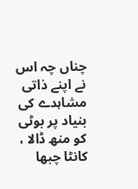چناں چہ اس نے اپنے ذاتی مشاہدے کی بنیاد پر بوٹی کو منھ ڈالا ، کانٹا چبھا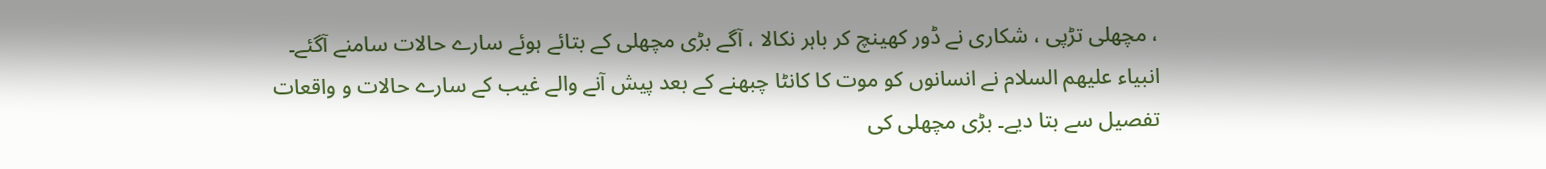، مچھلی تڑپی ، شکاری نے ڈور کھینچ کر باہر نکالا ، آگے بڑی مچھلی کے بتائے ہوئے سارے حالات سامنے آگئے۔
انبیاء علیھم السلام نے انسانوں کو موت کا کانٹا چبھنے کے بعد پیش آنے والے غیب کے سارے حالات و واقعات تفصیل سے بتا دیے۔ بڑی مچھلی کی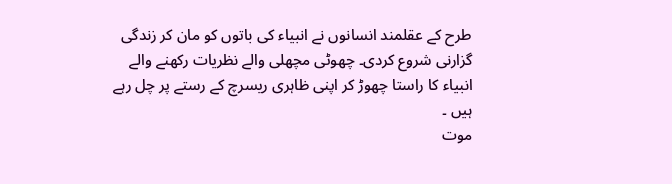طرح کے عقلمند انسانوں نے انبیاء کی باتوں کو مان کر زندگی گزارنی شروع کردی۔ چھوٹی مچھلی والے نظریات رکھنے والے انبیاء کا راستا چھوڑ کر اپنی ظاہری ریسرچ کے رستے پر چل رہے ہیں ۔
موت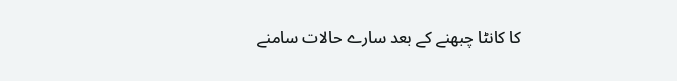کا کانٹا چبھنے کے بعد سارے حالات سامنے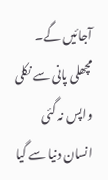آجائیں گے۔
مچھلی پانی سے نکلی واپس نہ گئی
انسان دنیا سے گیا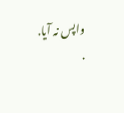واپس نہ آیا.
.